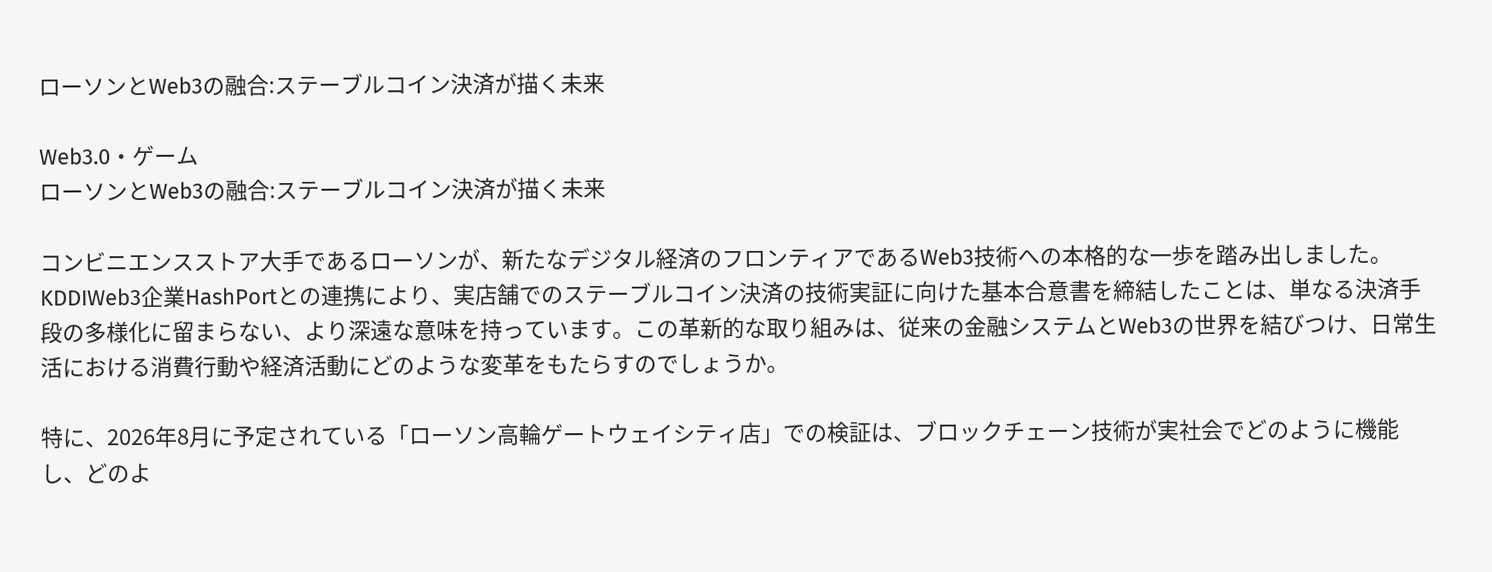ローソンとWeb3の融合:ステーブルコイン決済が描く未来

Web3.0・ゲーム
ローソンとWeb3の融合:ステーブルコイン決済が描く未来

コンビニエンスストア大手であるローソンが、新たなデジタル経済のフロンティアであるWeb3技術への本格的な一歩を踏み出しました。KDDIWeb3企業HashPortとの連携により、実店舗でのステーブルコイン決済の技術実証に向けた基本合意書を締結したことは、単なる決済手段の多様化に留まらない、より深遠な意味を持っています。この革新的な取り組みは、従来の金融システムとWeb3の世界を結びつけ、日常生活における消費行動や経済活動にどのような変革をもたらすのでしょうか。

特に、2026年8月に予定されている「ローソン高輪ゲートウェイシティ店」での検証は、ブロックチェーン技術が実社会でどのように機能し、どのよ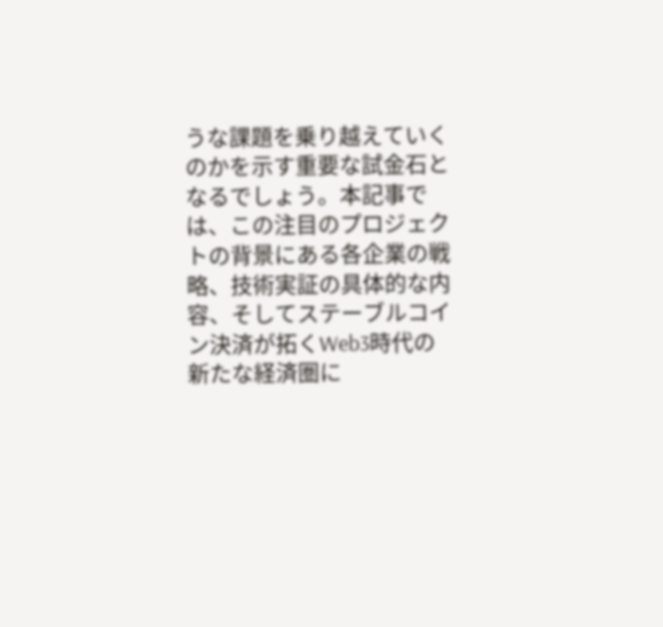うな課題を乗り越えていくのかを示す重要な試金石となるでしょう。本記事では、この注目のプロジェクトの背景にある各企業の戦略、技術実証の具体的な内容、そしてステーブルコイン決済が拓くWeb3時代の新たな経済圏に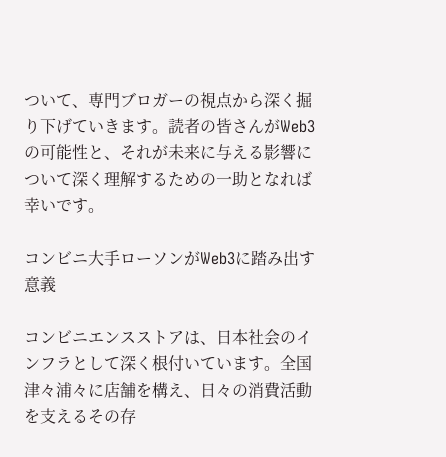ついて、専門ブロガーの視点から深く掘り下げていきます。読者の皆さんがWeb3の可能性と、それが未来に与える影響について深く理解するための一助となれば幸いです。

コンビニ大手ローソンがWeb3に踏み出す意義

コンビニエンスストアは、日本社会のインフラとして深く根付いています。全国津々浦々に店舗を構え、日々の消費活動を支えるその存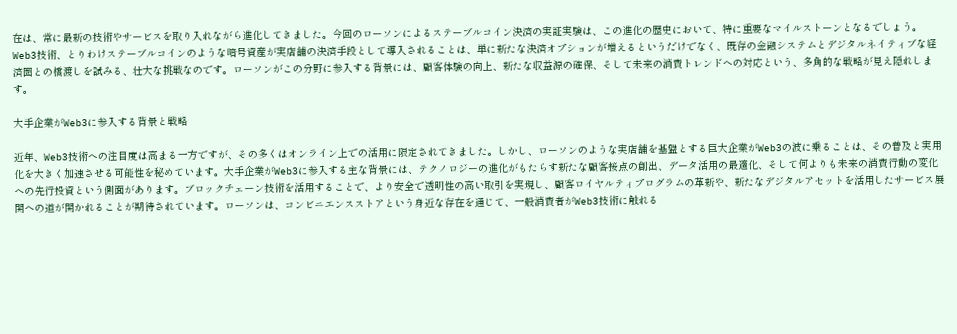在は、常に最新の技術やサービスを取り入れながら進化してきました。今回のローソンによるステーブルコイン決済の実証実験は、この進化の歴史において、特に重要なマイルストーンとなるでしょう。Web3技術、とりわけステーブルコインのような暗号資産が実店舗の決済手段として導入されることは、単に新たな決済オプションが増えるというだけでなく、既存の金融システムとデジタルネイティブな経済圏との橋渡しを試みる、壮大な挑戦なのです。ローソンがこの分野に参入する背景には、顧客体験の向上、新たな収益源の確保、そして未来の消費トレンドへの対応という、多角的な戦略が見え隠れします。

大手企業がWeb3に参入する背景と戦略

近年、Web3技術への注目度は高まる一方ですが、その多くはオンライン上での活用に限定されてきました。しかし、ローソンのような実店舗を基盤とする巨大企業がWeb3の波に乗ることは、その普及と実用化を大きく加速させる可能性を秘めています。大手企業がWeb3に参入する主な背景には、テクノロジーの進化がもたらす新たな顧客接点の創出、データ活用の最適化、そして何よりも未来の消費行動の変化への先行投資という側面があります。ブロックチェーン技術を活用することで、より安全で透明性の高い取引を実現し、顧客ロイヤルティプログラムの革新や、新たなデジタルアセットを活用したサービス展開への道が開かれることが期待されています。ローソンは、コンビニエンスストアという身近な存在を通じて、一般消費者がWeb3技術に触れる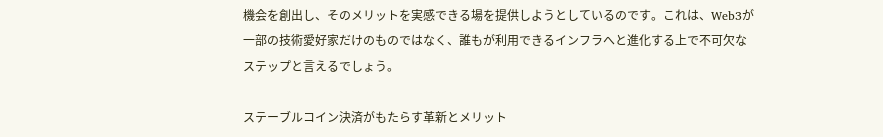機会を創出し、そのメリットを実感できる場を提供しようとしているのです。これは、Web3が一部の技術愛好家だけのものではなく、誰もが利用できるインフラへと進化する上で不可欠なステップと言えるでしょう。

ステーブルコイン決済がもたらす革新とメリット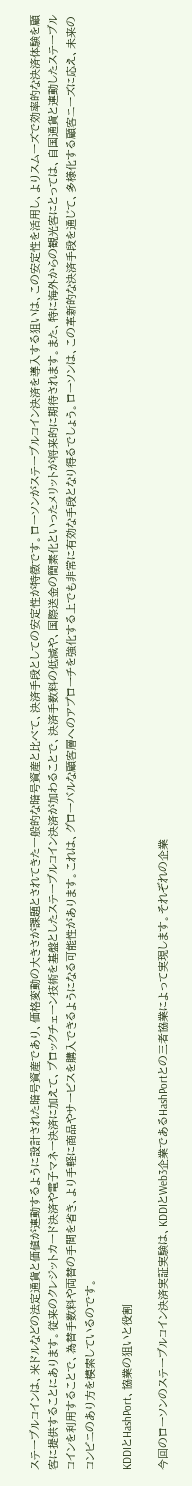ステーブルコインは、米ドルなどの法定通貨と価値が連動するように設計された暗号資産であり、価格変動の大きさが課題とされてきた一般的な暗号資産と比べて、決済手段としての安定性が特徴です。ローソンがステーブルコイン決済を導入する狙いは、この安定性を活用し、よりスムーズで効率的な決済体験を顧客に提供することにあります。従来のクレジットカード決済や電子マネー決済に加えて、ブロックチェーン技術を基盤としたステーブルコイン決済が加わることで、決済手数料の低減や、国際送金の簡素化といったメリットが将来的に期待されます。また、特に海外からの観光客にとっては、自国通貨と連動したステーブルコインを利用することで、為替手数料や両替の手間を省き、より手軽に商品やサービスを購入できるようになる可能性があります。これは、グローバルな顧客層へのアプローチを強化する上でも非常に有効な手段となり得るでしょう。ローソンは、この革新的な決済手段を通じて、多様化する顧客ニーズに応え、未来のコンビニのあり方を模索しているのです。

KDDIとHashPort、協業の狙いと役割

今回のローソンのステーブルコイン決済実証実験は、KDDIとWeb3企業であるHashPortとの三者協業によって実現します。それぞれの企業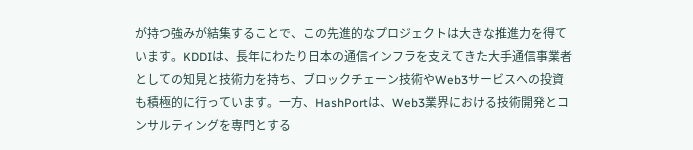が持つ強みが結集することで、この先進的なプロジェクトは大きな推進力を得ています。KDDIは、長年にわたり日本の通信インフラを支えてきた大手通信事業者としての知見と技術力を持ち、ブロックチェーン技術やWeb3サービスへの投資も積極的に行っています。一方、HashPortは、Web3業界における技術開発とコンサルティングを専門とする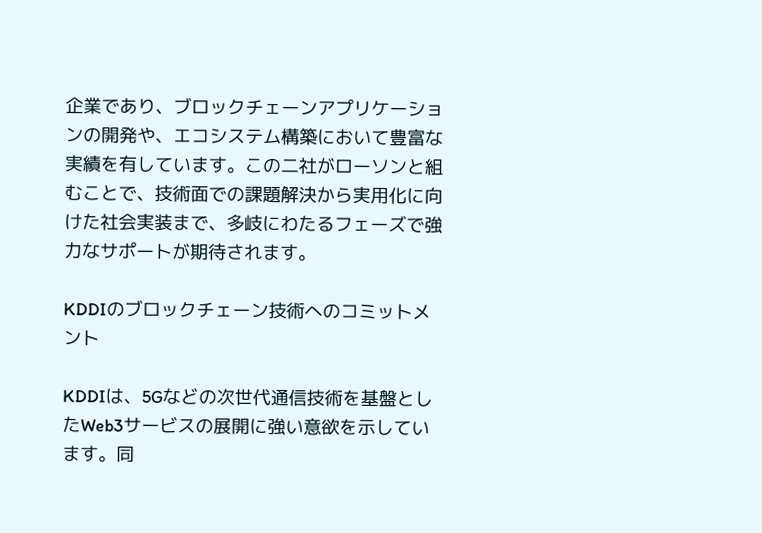企業であり、ブロックチェーンアプリケーションの開発や、エコシステム構築において豊富な実績を有しています。この二社がローソンと組むことで、技術面での課題解決から実用化に向けた社会実装まで、多岐にわたるフェーズで強力なサポートが期待されます。

KDDIのブロックチェーン技術へのコミットメント

KDDIは、5Gなどの次世代通信技術を基盤としたWeb3サービスの展開に強い意欲を示しています。同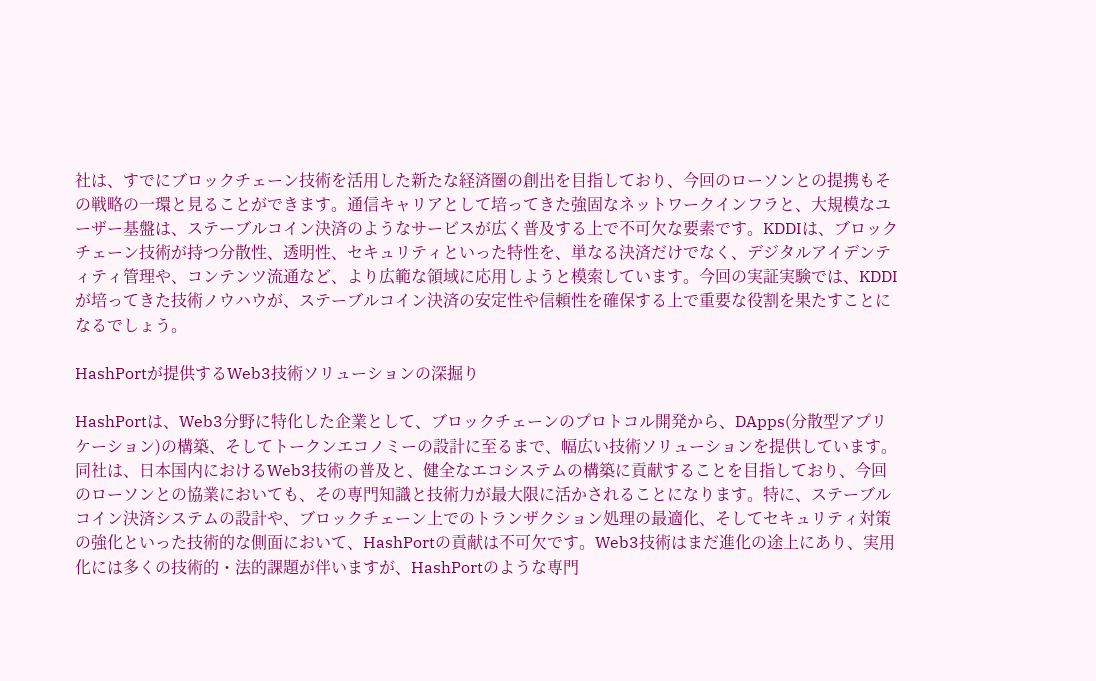社は、すでにブロックチェーン技術を活用した新たな経済圏の創出を目指しており、今回のローソンとの提携もその戦略の一環と見ることができます。通信キャリアとして培ってきた強固なネットワークインフラと、大規模なユーザー基盤は、ステーブルコイン決済のようなサービスが広く普及する上で不可欠な要素です。KDDIは、ブロックチェーン技術が持つ分散性、透明性、セキュリティといった特性を、単なる決済だけでなく、デジタルアイデンティティ管理や、コンテンツ流通など、より広範な領域に応用しようと模索しています。今回の実証実験では、KDDIが培ってきた技術ノウハウが、ステーブルコイン決済の安定性や信頼性を確保する上で重要な役割を果たすことになるでしょう。

HashPortが提供するWeb3技術ソリューションの深掘り

HashPortは、Web3分野に特化した企業として、ブロックチェーンのプロトコル開発から、DApps(分散型アプリケーション)の構築、そしてトークンエコノミーの設計に至るまで、幅広い技術ソリューションを提供しています。同社は、日本国内におけるWeb3技術の普及と、健全なエコシステムの構築に貢献することを目指しており、今回のローソンとの協業においても、その専門知識と技術力が最大限に活かされることになります。特に、ステーブルコイン決済システムの設計や、ブロックチェーン上でのトランザクション処理の最適化、そしてセキュリティ対策の強化といった技術的な側面において、HashPortの貢献は不可欠です。Web3技術はまだ進化の途上にあり、実用化には多くの技術的・法的課題が伴いますが、HashPortのような専門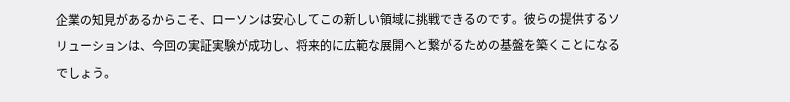企業の知見があるからこそ、ローソンは安心してこの新しい領域に挑戦できるのです。彼らの提供するソリューションは、今回の実証実験が成功し、将来的に広範な展開へと繋がるための基盤を築くことになるでしょう。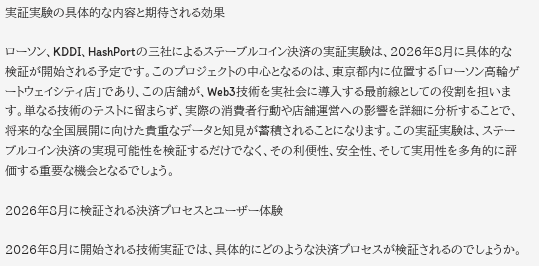実証実験の具体的な内容と期待される効果

ローソン、KDDI、HashPortの三社によるステーブルコイン決済の実証実験は、2026年8月に具体的な検証が開始される予定です。このプロジェクトの中心となるのは、東京都内に位置する「ローソン高輪ゲートウェイシティ店」であり、この店舗が、Web3技術を実社会に導入する最前線としての役割を担います。単なる技術のテストに留まらず、実際の消費者行動や店舗運営への影響を詳細に分析することで、将来的な全国展開に向けた貴重なデータと知見が蓄積されることになります。この実証実験は、ステーブルコイン決済の実現可能性を検証するだけでなく、その利便性、安全性、そして実用性を多角的に評価する重要な機会となるでしょう。

2026年8月に検証される決済プロセスとユーザー体験

2026年8月に開始される技術実証では、具体的にどのような決済プロセスが検証されるのでしょうか。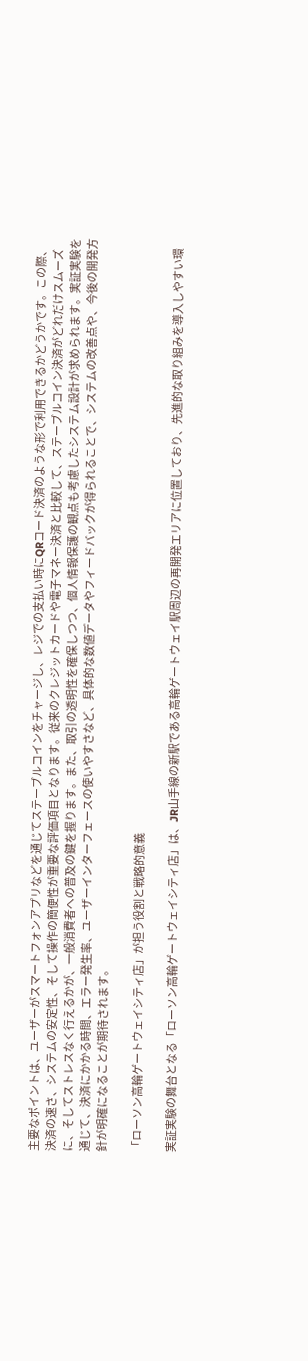主要なポイントは、ユーザーがスマートフォンアプリなどを通じてステーブルコインをチャージし、レジでの支払い時にQRコード決済のような形で利用できるかどうかです。この際、決済の速さ、システムの安定性、そして操作の簡便性が重要な評価項目となります。従来のクレジットカードや電子マネー決済と比較して、ステーブルコイン決済がどれだけスムーズに、そしてストレスなく行えるかが、一般消費者への普及の鍵を握ります。また、取引の透明性を確保しつつ、個人情報保護の観点も考慮したシステム設計が求められます。実証実験を通じて、決済にかかる時間、エラー発生率、ユーザーインターフェースの使いやすさなど、具体的な数値データやフィードバックが得られることで、システムの改善点や、今後の開発方針が明確になることが期待されます。

「ローソン高輪ゲートウェイシティ店」が担う役割と戦略的意義

実証実験の舞台となる「ローソン高輪ゲートウェイシティ店」は、JR山手線の新駅である高輪ゲートウェイ駅周辺の再開発エリアに位置しており、先進的な取り組みを導入しやすい環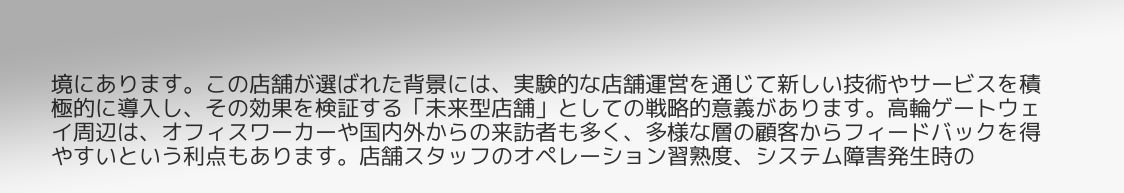境にあります。この店舗が選ばれた背景には、実験的な店舗運営を通じて新しい技術やサービスを積極的に導入し、その効果を検証する「未来型店舗」としての戦略的意義があります。高輪ゲートウェイ周辺は、オフィスワーカーや国内外からの来訪者も多く、多様な層の顧客からフィードバックを得やすいという利点もあります。店舗スタッフのオペレーション習熟度、システム障害発生時の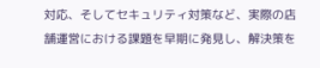対応、そしてセキュリティ対策など、実際の店舗運営における課題を早期に発見し、解決策を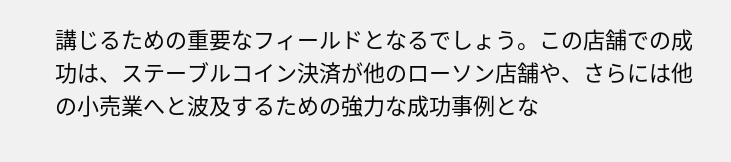講じるための重要なフィールドとなるでしょう。この店舗での成功は、ステーブルコイン決済が他のローソン店舗や、さらには他の小売業へと波及するための強力な成功事例とな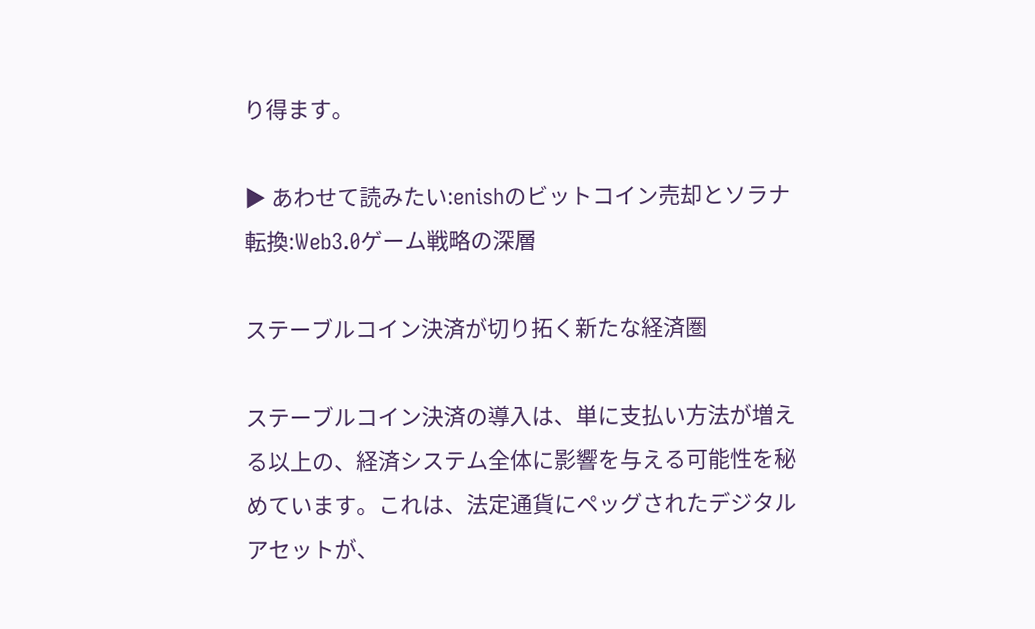り得ます。

▶ あわせて読みたい:enishのビットコイン売却とソラナ転換:Web3.0ゲーム戦略の深層

ステーブルコイン決済が切り拓く新たな経済圏

ステーブルコイン決済の導入は、単に支払い方法が増える以上の、経済システム全体に影響を与える可能性を秘めています。これは、法定通貨にペッグされたデジタルアセットが、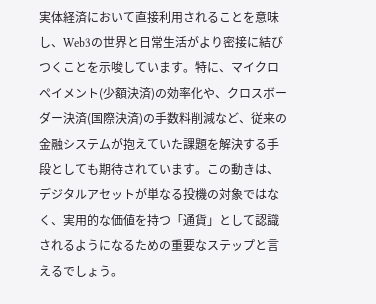実体経済において直接利用されることを意味し、Web3の世界と日常生活がより密接に結びつくことを示唆しています。特に、マイクロペイメント(少額決済)の効率化や、クロスボーダー決済(国際決済)の手数料削減など、従来の金融システムが抱えていた課題を解決する手段としても期待されています。この動きは、デジタルアセットが単なる投機の対象ではなく、実用的な価値を持つ「通貨」として認識されるようになるための重要なステップと言えるでしょう。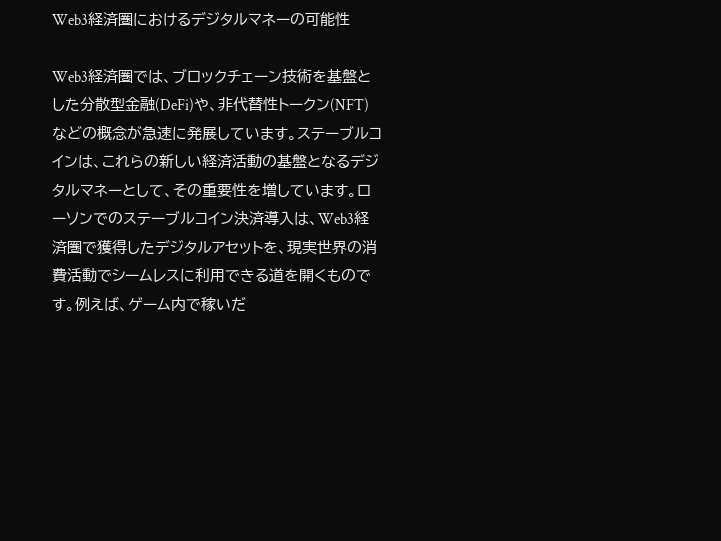Web3経済圏におけるデジタルマネーの可能性

Web3経済圏では、ブロックチェーン技術を基盤とした分散型金融(DeFi)や、非代替性トークン(NFT)などの概念が急速に発展しています。ステーブルコインは、これらの新しい経済活動の基盤となるデジタルマネーとして、その重要性を増しています。ローソンでのステーブルコイン決済導入は、Web3経済圏で獲得したデジタルアセットを、現実世界の消費活動でシームレスに利用できる道を開くものです。例えば、ゲーム内で稼いだ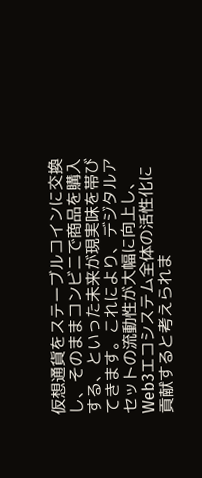仮想通貨をステーブルコインに交換し、そのままコンビニで商品を購入する、といった未来が現実味を帯びてきます。これにより、デジタルアセットの流動性が大幅に向上し、Web3エコシステム全体の活性化に貢献すると考えられま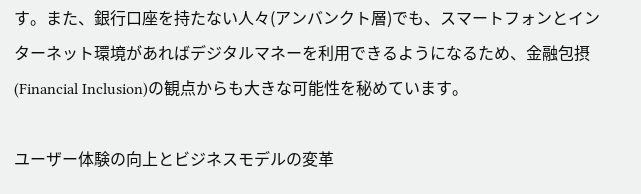す。また、銀行口座を持たない人々(アンバンクト層)でも、スマートフォンとインターネット環境があればデジタルマネーを利用できるようになるため、金融包摂(Financial Inclusion)の観点からも大きな可能性を秘めています。

ユーザー体験の向上とビジネスモデルの変革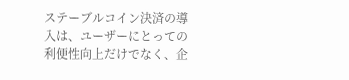ステーブルコイン決済の導入は、ユーザーにとっての利便性向上だけでなく、企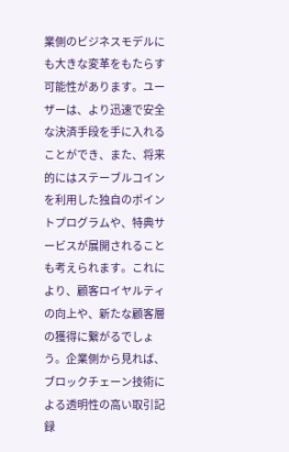業側のビジネスモデルにも大きな変革をもたらす可能性があります。ユーザーは、より迅速で安全な決済手段を手に入れることができ、また、将来的にはステーブルコインを利用した独自のポイントプログラムや、特典サービスが展開されることも考えられます。これにより、顧客ロイヤルティの向上や、新たな顧客層の獲得に繋がるでしょう。企業側から見れば、ブロックチェーン技術による透明性の高い取引記録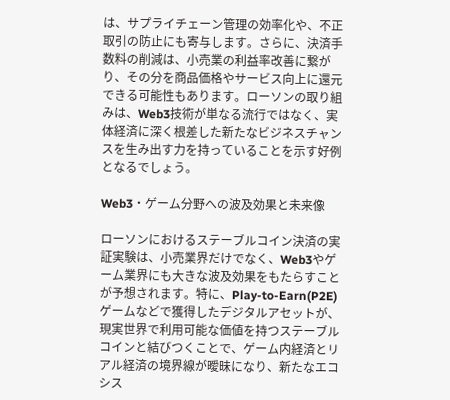は、サプライチェーン管理の効率化や、不正取引の防止にも寄与します。さらに、決済手数料の削減は、小売業の利益率改善に繋がり、その分を商品価格やサービス向上に還元できる可能性もあります。ローソンの取り組みは、Web3技術が単なる流行ではなく、実体経済に深く根差した新たなビジネスチャンスを生み出す力を持っていることを示す好例となるでしょう。

Web3・ゲーム分野への波及効果と未来像

ローソンにおけるステーブルコイン決済の実証実験は、小売業界だけでなく、Web3やゲーム業界にも大きな波及効果をもたらすことが予想されます。特に、Play-to-Earn(P2E)ゲームなどで獲得したデジタルアセットが、現実世界で利用可能な価値を持つステーブルコインと結びつくことで、ゲーム内経済とリアル経済の境界線が曖昧になり、新たなエコシス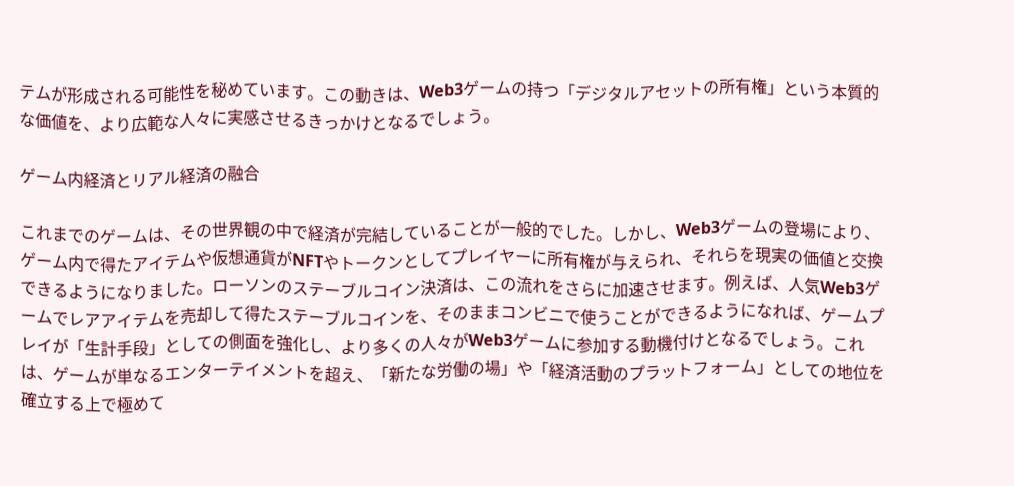テムが形成される可能性を秘めています。この動きは、Web3ゲームの持つ「デジタルアセットの所有権」という本質的な価値を、より広範な人々に実感させるきっかけとなるでしょう。

ゲーム内経済とリアル経済の融合

これまでのゲームは、その世界観の中で経済が完結していることが一般的でした。しかし、Web3ゲームの登場により、ゲーム内で得たアイテムや仮想通貨がNFTやトークンとしてプレイヤーに所有権が与えられ、それらを現実の価値と交換できるようになりました。ローソンのステーブルコイン決済は、この流れをさらに加速させます。例えば、人気Web3ゲームでレアアイテムを売却して得たステーブルコインを、そのままコンビニで使うことができるようになれば、ゲームプレイが「生計手段」としての側面を強化し、より多くの人々がWeb3ゲームに参加する動機付けとなるでしょう。これは、ゲームが単なるエンターテイメントを超え、「新たな労働の場」や「経済活動のプラットフォーム」としての地位を確立する上で極めて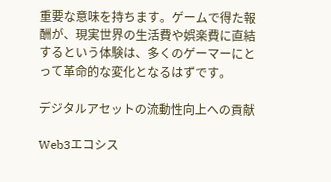重要な意味を持ちます。ゲームで得た報酬が、現実世界の生活費や娯楽費に直結するという体験は、多くのゲーマーにとって革命的な変化となるはずです。

デジタルアセットの流動性向上への貢献

Web3エコシス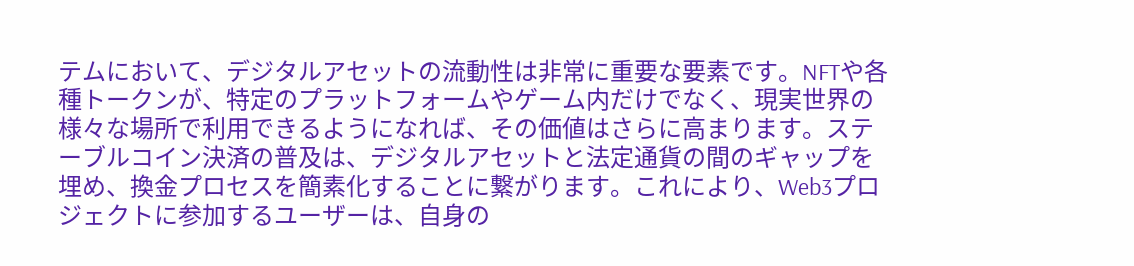テムにおいて、デジタルアセットの流動性は非常に重要な要素です。NFTや各種トークンが、特定のプラットフォームやゲーム内だけでなく、現実世界の様々な場所で利用できるようになれば、その価値はさらに高まります。ステーブルコイン決済の普及は、デジタルアセットと法定通貨の間のギャップを埋め、換金プロセスを簡素化することに繋がります。これにより、Web3プロジェクトに参加するユーザーは、自身の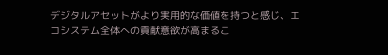デジタルアセットがより実用的な価値を持つと感じ、エコシステム全体への貢献意欲が高まるこ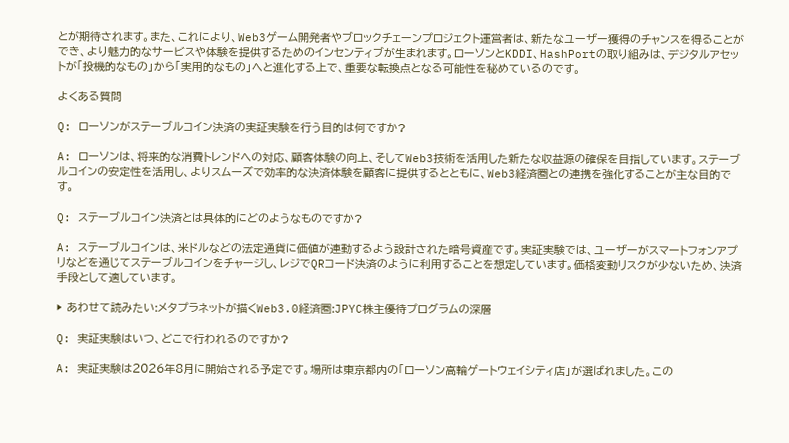とが期待されます。また、これにより、Web3ゲーム開発者やブロックチェーンプロジェクト運営者は、新たなユーザー獲得のチャンスを得ることができ、より魅力的なサービスや体験を提供するためのインセンティブが生まれます。ローソンとKDDI、HashPortの取り組みは、デジタルアセットが「投機的なもの」から「実用的なもの」へと進化する上で、重要な転換点となる可能性を秘めているのです。

よくある質問

Q: ローソンがステーブルコイン決済の実証実験を行う目的は何ですか?

A: ローソンは、将来的な消費トレンドへの対応、顧客体験の向上、そしてWeb3技術を活用した新たな収益源の確保を目指しています。ステーブルコインの安定性を活用し、よりスムーズで効率的な決済体験を顧客に提供するとともに、Web3経済圏との連携を強化することが主な目的です。

Q: ステーブルコイン決済とは具体的にどのようなものですか?

A: ステーブルコインは、米ドルなどの法定通貨に価値が連動するよう設計された暗号資産です。実証実験では、ユーザーがスマートフォンアプリなどを通じてステーブルコインをチャージし、レジでQRコード決済のように利用することを想定しています。価格変動リスクが少ないため、決済手段として適しています。

▶ あわせて読みたい:メタプラネットが描くWeb3.0経済圏:JPYC株主優待プログラムの深層

Q: 実証実験はいつ、どこで行われるのですか?

A: 実証実験は2026年8月に開始される予定です。場所は東京都内の「ローソン高輪ゲートウェイシティ店」が選ばれました。この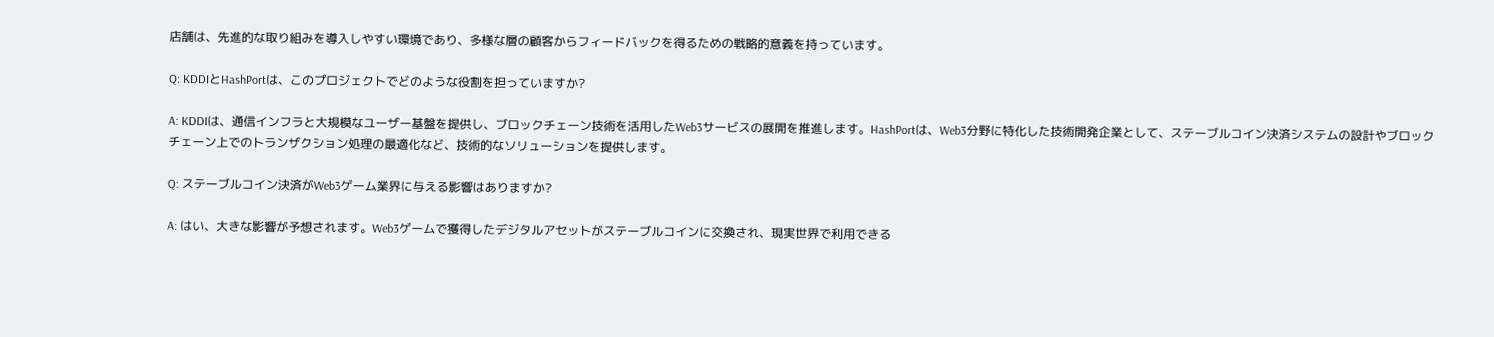店舗は、先進的な取り組みを導入しやすい環境であり、多様な層の顧客からフィードバックを得るための戦略的意義を持っています。

Q: KDDIとHashPortは、このプロジェクトでどのような役割を担っていますか?

A: KDDIは、通信インフラと大規模なユーザー基盤を提供し、ブロックチェーン技術を活用したWeb3サービスの展開を推進します。HashPortは、Web3分野に特化した技術開発企業として、ステーブルコイン決済システムの設計やブロックチェーン上でのトランザクション処理の最適化など、技術的なソリューションを提供します。

Q: ステーブルコイン決済がWeb3ゲーム業界に与える影響はありますか?

A: はい、大きな影響が予想されます。Web3ゲームで獲得したデジタルアセットがステーブルコインに交換され、現実世界で利用できる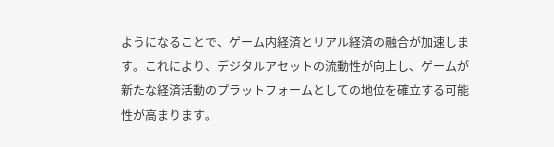ようになることで、ゲーム内経済とリアル経済の融合が加速します。これにより、デジタルアセットの流動性が向上し、ゲームが新たな経済活動のプラットフォームとしての地位を確立する可能性が高まります。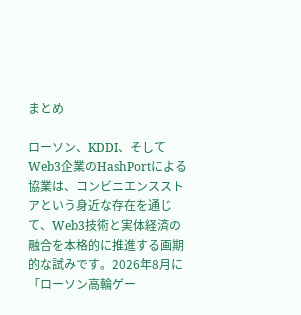まとめ

ローソン、KDDI、そしてWeb3企業のHashPortによる協業は、コンビニエンスストアという身近な存在を通じて、Web3技術と実体経済の融合を本格的に推進する画期的な試みです。2026年8月に「ローソン高輪ゲー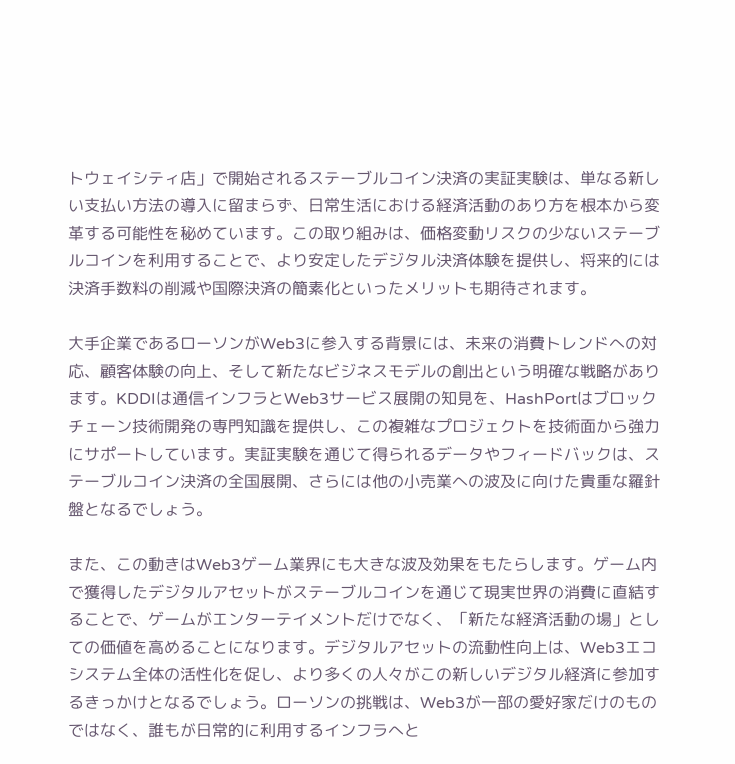トウェイシティ店」で開始されるステーブルコイン決済の実証実験は、単なる新しい支払い方法の導入に留まらず、日常生活における経済活動のあり方を根本から変革する可能性を秘めています。この取り組みは、価格変動リスクの少ないステーブルコインを利用することで、より安定したデジタル決済体験を提供し、将来的には決済手数料の削減や国際決済の簡素化といったメリットも期待されます。

大手企業であるローソンがWeb3に参入する背景には、未来の消費トレンドへの対応、顧客体験の向上、そして新たなビジネスモデルの創出という明確な戦略があります。KDDIは通信インフラとWeb3サービス展開の知見を、HashPortはブロックチェーン技術開発の専門知識を提供し、この複雑なプロジェクトを技術面から強力にサポートしています。実証実験を通じて得られるデータやフィードバックは、ステーブルコイン決済の全国展開、さらには他の小売業への波及に向けた貴重な羅針盤となるでしょう。

また、この動きはWeb3ゲーム業界にも大きな波及効果をもたらします。ゲーム内で獲得したデジタルアセットがステーブルコインを通じて現実世界の消費に直結することで、ゲームがエンターテイメントだけでなく、「新たな経済活動の場」としての価値を高めることになります。デジタルアセットの流動性向上は、Web3エコシステム全体の活性化を促し、より多くの人々がこの新しいデジタル経済に参加するきっかけとなるでしょう。ローソンの挑戦は、Web3が一部の愛好家だけのものではなく、誰もが日常的に利用するインフラへと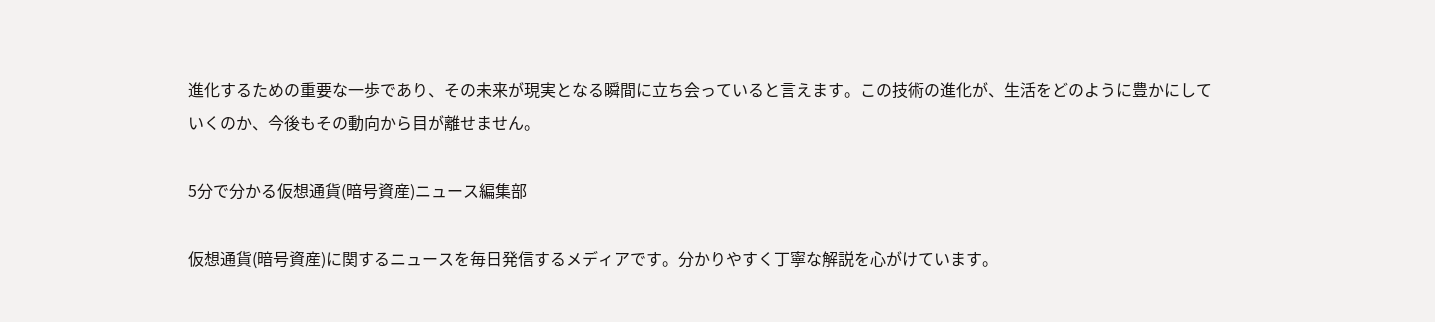進化するための重要な一歩であり、その未来が現実となる瞬間に立ち会っていると言えます。この技術の進化が、生活をどのように豊かにしていくのか、今後もその動向から目が離せません。

5分で分かる仮想通貨(暗号資産)ニュース編集部

仮想通貨(暗号資産)に関するニュースを毎日発信するメディアです。分かりやすく丁寧な解説を心がけています。